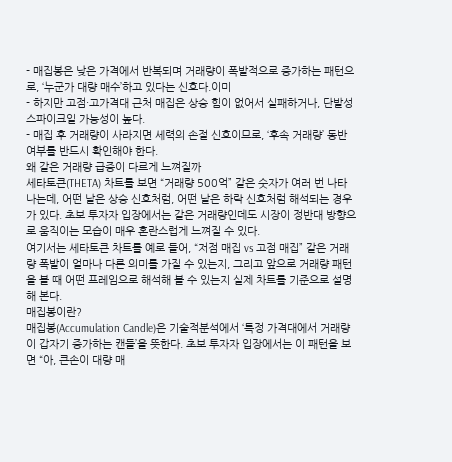- 매집봉은 낮은 가격에서 반복되며 거래량이 폭발적으로 증가하는 패턴으로, ‘누군가 대량 매수’하고 있다는 신호다.이미
- 하지만 고점·고가격대 근처 매집은 상승 힘이 없어서 실패하거나, 단발성 스파이크일 가능성이 높다.
- 매집 후 거래량이 사라지면 세력의 손절 신호이므로, ‘후속 거래량’ 동반 여부를 반드시 확인해야 한다.
왜 같은 거래량 급증이 다르게 느껴질까
세타토큰(THETA) 차트를 보면 “거래량 500억” 같은 숫자가 여러 번 나타나는데, 어떤 날은 상승 신호처럼, 어떤 날은 하락 신호처럼 해석되는 경우가 있다. 초보 투자자 입장에서는 같은 거래량인데도 시장이 정반대 방향으로 움직이는 모습이 매우 혼란스럽게 느껴질 수 있다.
여기서는 세타토큰 차트를 예로 들어, “저점 매집 vs 고점 매집” 같은 거래량 폭발이 얼마나 다른 의미를 가질 수 있는지, 그리고 앞으로 거래량 패턴을 볼 때 어떤 프레임으로 해석해 볼 수 있는지 실제 차트를 기준으로 설명해 본다.
매집봉이란?
매집봉(Accumulation Candle)은 기술적분석에서 ‘특정 가격대에서 거래량이 갑자기 증가하는 캔들’을 뜻한다. 초보 투자자 입장에서는 이 패턴을 보면 “아, 큰손이 대량 매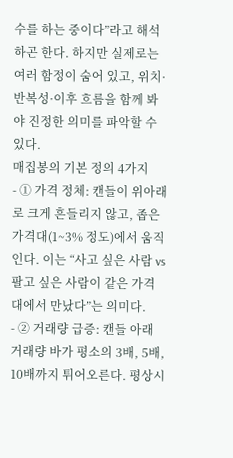수를 하는 중이다”라고 해석하곤 한다. 하지만 실제로는 여러 함정이 숨어 있고, 위치·반복성·이후 흐름을 함께 봐야 진정한 의미를 파악할 수 있다.
매집봉의 기본 정의 4가지
- ① 가격 정체: 캔들이 위아래로 크게 흔들리지 않고, 좁은 가격대(1~3% 정도)에서 움직인다. 이는 “사고 싶은 사람 vs 팔고 싶은 사람이 같은 가격대에서 만났다”는 의미다.
- ② 거래량 급증: 캔들 아래 거래량 바가 평소의 3배, 5배, 10배까지 튀어오른다. 평상시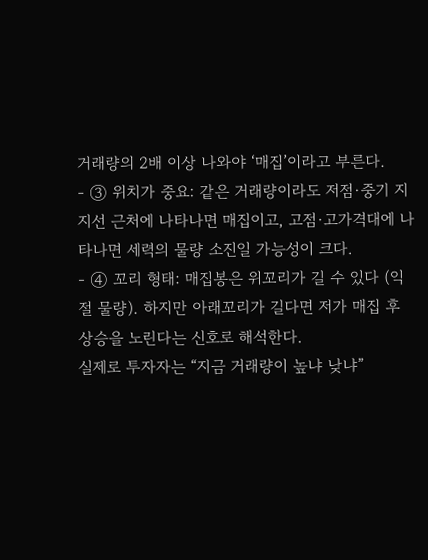거래량의 2배 이상 나와야 ‘매집’이라고 부른다.
- ③ 위치가 중요: 같은 거래량이라도 저점·중기 지지선 근처에 나타나면 매집이고, 고점·고가격대에 나타나면 세력의 물량 소진일 가능성이 크다.
- ④ 꼬리 형태: 매집봉은 위꼬리가 길 수 있다 (익절 물량). 하지만 아래꼬리가 길다면 저가 매집 후 상승을 노린다는 신호로 해석한다.
실제로 투자자는 “지금 거래량이 높냐 낮냐”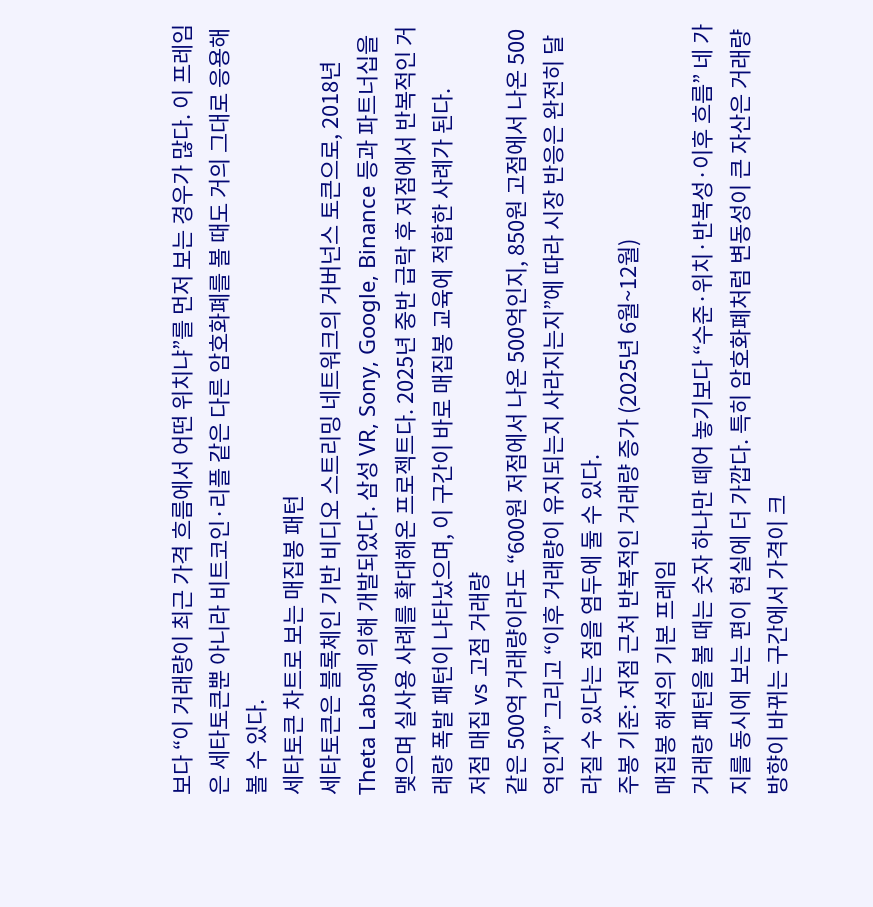보다 “이 거래량이 최근 가격 흐름에서 어떤 위치냐”를 먼저 보는 경우가 많다. 이 프레임은 세타토큰뿐 아니라 비트코인·리플 같은 다른 암호화폐를 볼 때도 거의 그대로 응용해 볼 수 있다.
세타토큰 차트로 보는 매집봉 패턴
세타토큰은 블록체인 기반 비디오 스트리밍 네트워크의 거버넌스 토큰으로, 2018년 Theta Labs에 의해 개발되었다. 삼성 VR, Sony, Google, Binance 등과 파트너십을 맺으며 실사용 사례를 확대해온 프로젝트다. 2025년 중반 급락 후 저점에서 반복적인 거래량 폭발 패턴이 나타났으며, 이 구간이 바로 매집봉 교육에 적합한 사례가 된다.
저점 매집 vs 고점 거래량
같은 500억 거래량이라도 “600원 저점에서 나온 500억인지, 850원 고점에서 나온 500억인지” 그리고 “이후 거래량이 유지되는지 사라지는지”에 따라 시장 반응은 완전히 달라질 수 있다는 점을 염두에 둘 수 있다.
주봉 기준: 저점 근처 반복적인 거래량 증가 (2025년 6월~12월)
매집봉 해석의 기본 프레임
거래량 패턴을 볼 때는 숫자 하나만 떼어 놓기보다 “수준·위치·반복성·이후 흐름” 네 가지를 동시에 보는 편이 현실에 더 가깝다. 특히 암호화폐처럼 변동성이 큰 자산은 거래량 방향이 바뀌는 구간에서 가격이 크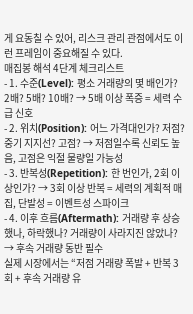게 요동칠 수 있어, 리스크 관리 관점에서도 이런 프레임이 중요해질 수 있다.
매집봉 해석 4단계 체크리스트
- 1. 수준(Level): 평소 거래량의 몇 배인가? 2배? 5배? 10배? → 5배 이상 폭증 = 세력 수급 신호
- 2. 위치(Position): 어느 가격대인가? 저점? 중기 지지선? 고점? → 저점일수록 신뢰도 높음, 고점은 익절 물량일 가능성
- 3. 반복성(Repetition): 한 번인가, 2회 이상인가? → 3회 이상 반복 = 세력의 계획적 매집, 단발성 = 이벤트성 스파이크
- 4. 이후 흐름(Aftermath): 거래량 후 상승했나, 하락했나? 거래량이 사라지진 않았나? → 후속 거래량 동반 필수
실제 시장에서는 “저점 거래량 폭발 + 반복 3회 + 후속 거래량 유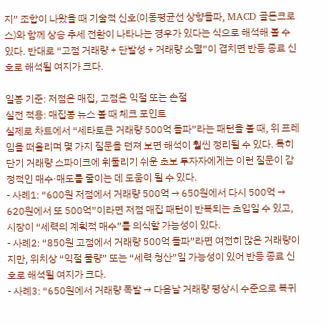지” 조합이 나왔을 때 기술적 신호(이동평균선 상향돌파, MACD 골든크로스)와 함께 상승 추세 전환이 나타나는 경우가 있다는 식으로 해석해 볼 수 있다. 반대로 “고점 거래량 + 단발성 + 거래량 소멸”이 겹치면 반등 종료 신호로 해석될 여지가 크다.

일봉 기준: 저점은 매집, 고점은 익절 또는 손절
실전 적용: 매집봉 뉴스 볼 때 체크 포인트
실제로 차트에서 “세타토큰 거래량 500억 돌파”라는 패턴을 볼 때, 위 프레임을 떠올리며 몇 가지 질문을 던져 보면 해석이 훨씬 정리될 수 있다. 특히 단기 거래량 스파이크에 휘둘리기 쉬운 초보 투자자에게는 이런 질문이 감정적인 매수·매도를 줄이는 데 도움이 될 수 있다.
- 사례1: “600원 저점에서 거래량 500억 → 650원에서 다시 500억 → 620원에서 또 500억”이라면 저점 매집 패턴이 반복되는 초입일 수 있고, 시장이 “세력의 계획적 매수”를 의식할 가능성이 있다.
- 사례2: “850원 고점에서 거래량 500억 돌파”라면 여전히 많은 거래량이지만, 위치상 “익절 물량” 또는 “세력 청산”일 가능성이 있어 반등 종료 신호로 해석될 여지가 크다.
- 사례3: “650원에서 거래량 폭발 → 다음날 거래량 평상시 수준으로 복귀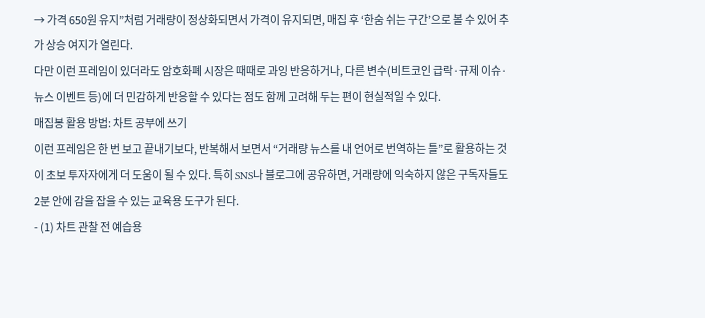→ 가격 650원 유지”처럼 거래량이 정상화되면서 가격이 유지되면, 매집 후 ‘한숨 쉬는 구간’으로 볼 수 있어 추가 상승 여지가 열린다.
다만 이런 프레임이 있더라도 암호화폐 시장은 때때로 과잉 반응하거나, 다른 변수(비트코인 급락·규제 이슈·뉴스 이벤트 등)에 더 민감하게 반응할 수 있다는 점도 함께 고려해 두는 편이 현실적일 수 있다.
매집봉 활용 방법: 차트 공부에 쓰기
이런 프레임은 한 번 보고 끝내기보다, 반복해서 보면서 “거래량 뉴스를 내 언어로 번역하는 틀”로 활용하는 것이 초보 투자자에게 더 도움이 될 수 있다. 특히 SNS나 블로그에 공유하면, 거래량에 익숙하지 않은 구독자들도 2분 안에 감을 잡을 수 있는 교육용 도구가 된다.
- (1) 차트 관찰 전 예습용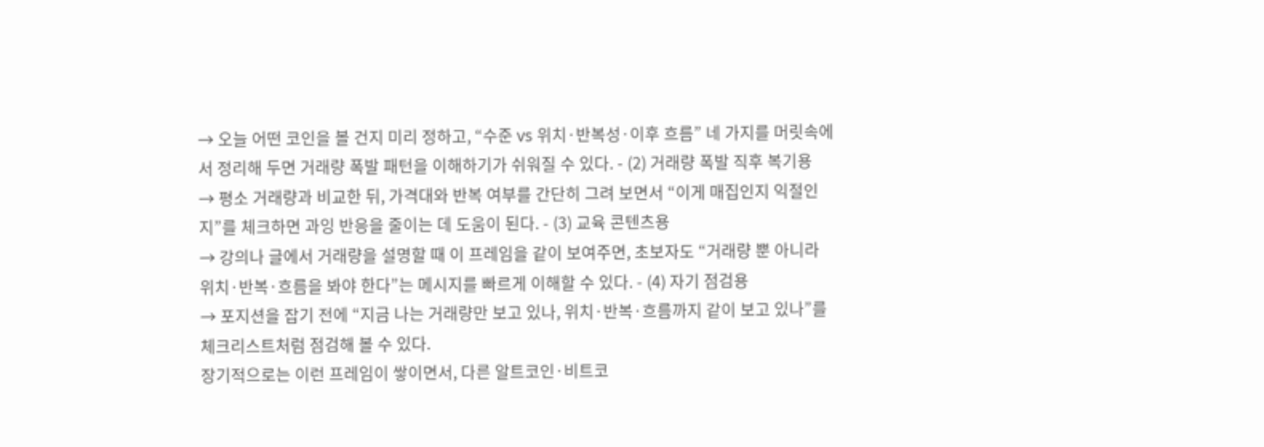→ 오늘 어떤 코인을 볼 건지 미리 정하고, “수준 vs 위치·반복성·이후 흐름” 네 가지를 머릿속에서 정리해 두면 거래량 폭발 패턴을 이해하기가 쉬워질 수 있다. - (2) 거래량 폭발 직후 복기용
→ 평소 거래량과 비교한 뒤, 가격대와 반복 여부를 간단히 그려 보면서 “이게 매집인지 익절인지”를 체크하면 과잉 반응을 줄이는 데 도움이 된다. - (3) 교육 콘텐츠용
→ 강의나 글에서 거래량을 설명할 때 이 프레임을 같이 보여주면, 초보자도 “거래량 뿐 아니라 위치·반복·흐름을 봐야 한다”는 메시지를 빠르게 이해할 수 있다. - (4) 자기 점검용
→ 포지션을 잡기 전에 “지금 나는 거래량만 보고 있나, 위치·반복·흐름까지 같이 보고 있나”를 체크리스트처럼 점검해 볼 수 있다.
장기적으로는 이런 프레임이 쌓이면서, 다른 알트코인·비트코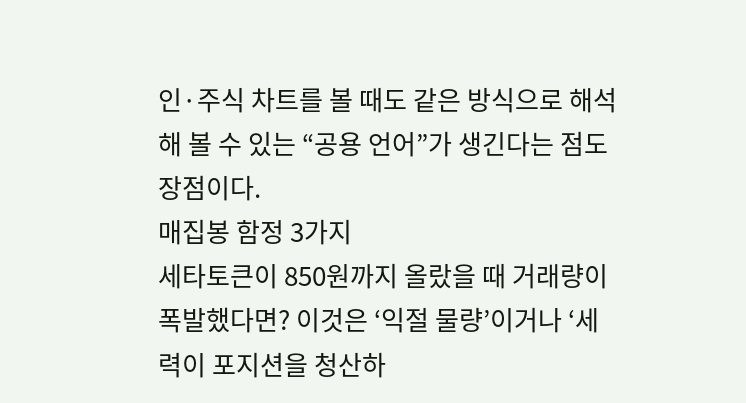인·주식 차트를 볼 때도 같은 방식으로 해석해 볼 수 있는 “공용 언어”가 생긴다는 점도 장점이다.
매집봉 함정 3가지
세타토큰이 850원까지 올랐을 때 거래량이 폭발했다면? 이것은 ‘익절 물량’이거나 ‘세력이 포지션을 청산하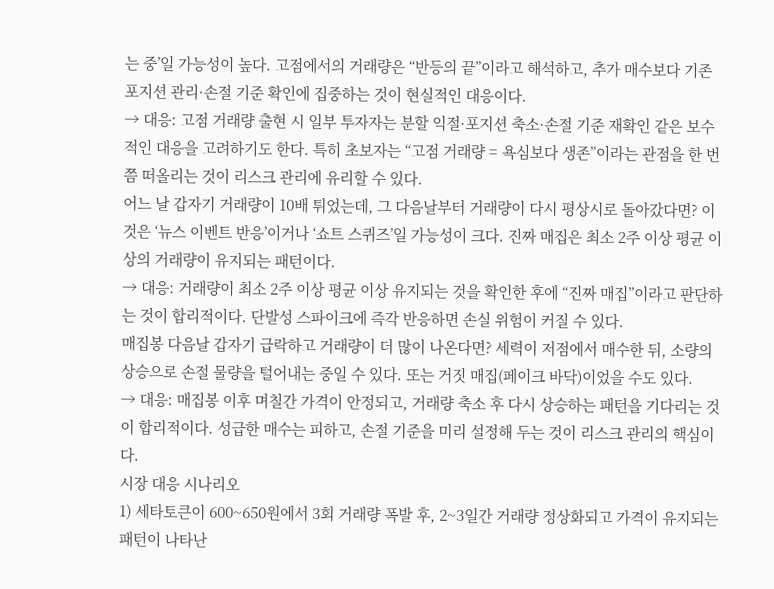는 중’일 가능성이 높다. 고점에서의 거래량은 “반등의 끝”이라고 해석하고, 추가 매수보다 기존 포지션 관리·손절 기준 확인에 집중하는 것이 현실적인 대응이다.
→ 대응: 고점 거래량 출현 시 일부 투자자는 분할 익절·포지션 축소·손절 기준 재확인 같은 보수적인 대응을 고려하기도 한다. 특히 초보자는 “고점 거래량 = 욕심보다 생존”이라는 관점을 한 번쯤 떠올리는 것이 리스크 관리에 유리할 수 있다.
어느 날 갑자기 거래량이 10배 튀었는데, 그 다음날부터 거래량이 다시 평상시로 돌아갔다면? 이것은 ‘뉴스 이벤트 반응’이거나 ‘쇼트 스퀴즈’일 가능성이 크다. 진짜 매집은 최소 2주 이상 평균 이상의 거래량이 유지되는 패턴이다.
→ 대응: 거래량이 최소 2주 이상 평균 이상 유지되는 것을 확인한 후에 “진짜 매집”이라고 판단하는 것이 합리적이다. 단발성 스파이크에 즉각 반응하면 손실 위험이 커질 수 있다.
매집봉 다음날 갑자기 급락하고 거래량이 더 많이 나온다면? 세력이 저점에서 매수한 뒤, 소량의 상승으로 손절 물량을 털어내는 중일 수 있다. 또는 거짓 매집(페이크 바닥)이었을 수도 있다.
→ 대응: 매집봉 이후 며칠간 가격이 안정되고, 거래량 축소 후 다시 상승하는 패턴을 기다리는 것이 합리적이다. 성급한 매수는 피하고, 손절 기준을 미리 설정해 두는 것이 리스크 관리의 핵심이다.
시장 대응 시나리오
1) 세타토큰이 600~650원에서 3회 거래량 폭발 후, 2~3일간 거래량 정상화되고 가격이 유지되는 패턴이 나타난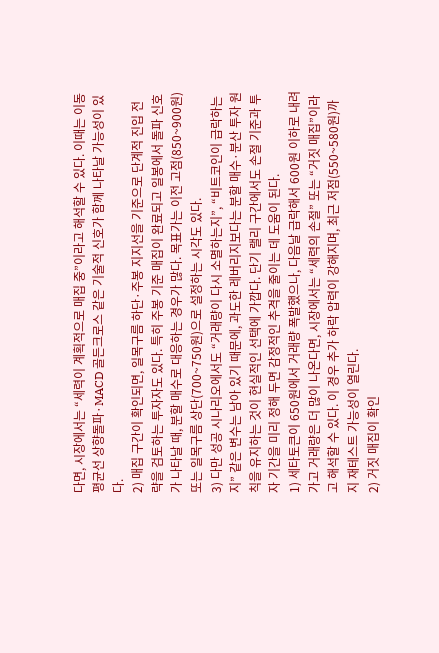다면, 시장에서는 “세력이 계획적으로 매집 중”이라고 해석할 수 있다. 이때는 이동평균선 상향돌파·MACD 골든크로스 같은 기술적 신호가 함께 나타날 가능성이 있다.
2) 매집 구간이 확인되면, 일목구름 하단·주봉 지지선을 기준으로 단계적 진입 전략을 검토하는 투자자도 있다. 특히 주봉 기준 매집이 완료되고 일봉에서 돌파 신호가 나타날 때, 분할 매수로 대응하는 경우가 많다. 목표가는 이전 고점(850~900원) 또는 일목구름 상단(700~750원)으로 설정하는 시각도 있다.
3) 다만 성공 시나리오에서도 “거래량이 다시 소멸하는지”, “비트코인이 급락하는지” 같은 변수는 남아 있기 때문에, 과도한 레버리지보다는 분할 매수·분산 투자 원칙을 유지하는 것이 현실적인 선택에 가깝다. 단기 랠리 구간에서도 손절 기준과 투자 기간을 미리 정해 두면 감정적인 추격을 줄이는 데 도움이 된다.
1) 세타토큰이 650원에서 거래량 폭발했으나, 다음날 급락해서 600원 이하로 내려가고 거래량은 더 많이 나온다면, 시장에서는 “세력의 손절” 또는 “거짓 매집”이라고 해석할 수 있다. 이 경우 추가 하락 압력이 강해지며, 최근 저점(550~580원)까지 재테스트 가능성이 열린다.
2) 거짓 매집이 확인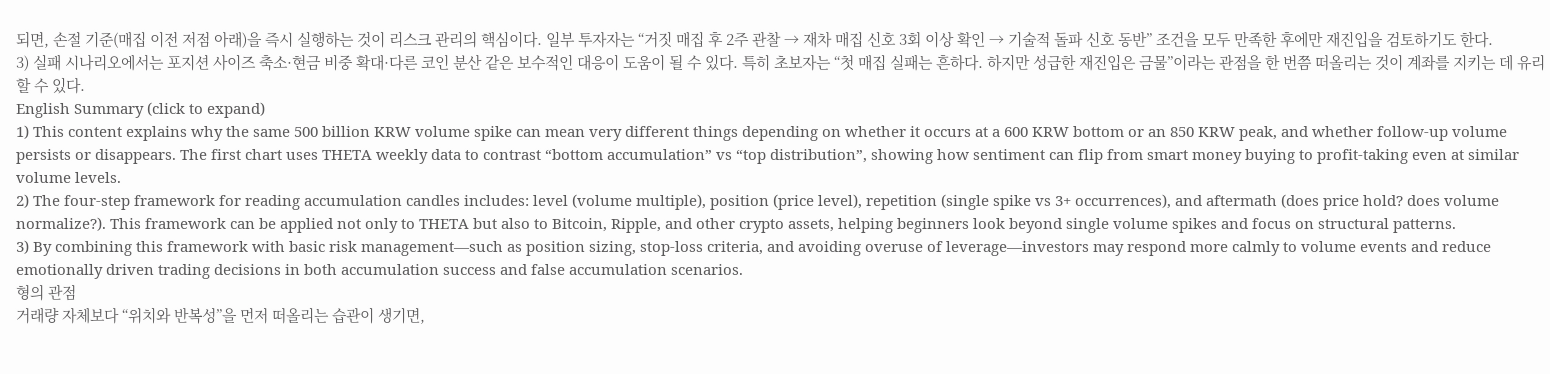되면, 손절 기준(매집 이전 저점 아래)을 즉시 실행하는 것이 리스크 관리의 핵심이다. 일부 투자자는 “거짓 매집 후 2주 관찰 → 재차 매집 신호 3회 이상 확인 → 기술적 돌파 신호 동반” 조건을 모두 만족한 후에만 재진입을 검토하기도 한다.
3) 실패 시나리오에서는 포지션 사이즈 축소·현금 비중 확대·다른 코인 분산 같은 보수적인 대응이 도움이 될 수 있다. 특히 초보자는 “첫 매집 실패는 흔하다. 하지만 성급한 재진입은 금물”이라는 관점을 한 번쯤 떠올리는 것이 계좌를 지키는 데 유리할 수 있다.
English Summary (click to expand)
1) This content explains why the same 500 billion KRW volume spike can mean very different things depending on whether it occurs at a 600 KRW bottom or an 850 KRW peak, and whether follow-up volume persists or disappears. The first chart uses THETA weekly data to contrast “bottom accumulation” vs “top distribution”, showing how sentiment can flip from smart money buying to profit-taking even at similar volume levels.
2) The four-step framework for reading accumulation candles includes: level (volume multiple), position (price level), repetition (single spike vs 3+ occurrences), and aftermath (does price hold? does volume normalize?). This framework can be applied not only to THETA but also to Bitcoin, Ripple, and other crypto assets, helping beginners look beyond single volume spikes and focus on structural patterns.
3) By combining this framework with basic risk management—such as position sizing, stop-loss criteria, and avoiding overuse of leverage—investors may respond more calmly to volume events and reduce emotionally driven trading decisions in both accumulation success and false accumulation scenarios.
형의 관점
거래량 자체보다 “위치와 반복성”을 먼저 떠올리는 습관이 생기면,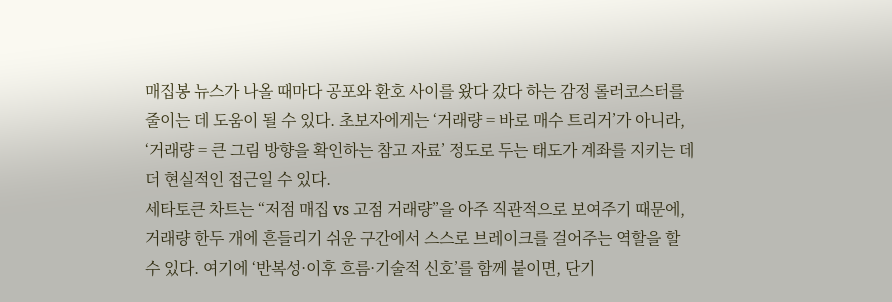매집봉 뉴스가 나올 때마다 공포와 환호 사이를 왔다 갔다 하는 감정 롤러코스터를 줄이는 데 도움이 될 수 있다. 초보자에게는 ‘거래량 = 바로 매수 트리거’가 아니라, ‘거래량 = 큰 그림 방향을 확인하는 참고 자료’ 정도로 두는 태도가 계좌를 지키는 데 더 현실적인 접근일 수 있다.
세타토큰 차트는 “저점 매집 vs 고점 거래량”을 아주 직관적으로 보여주기 때문에, 거래량 한두 개에 흔들리기 쉬운 구간에서 스스로 브레이크를 걸어주는 역할을 할 수 있다. 여기에 ‘반복성·이후 흐름·기술적 신호’를 함께 붙이면, 단기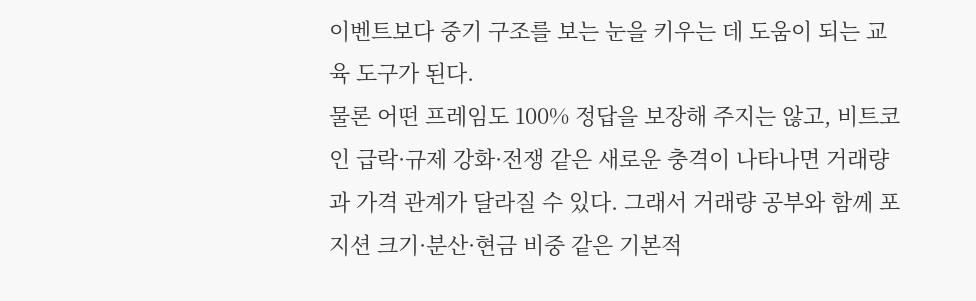이벤트보다 중기 구조를 보는 눈을 키우는 데 도움이 되는 교육 도구가 된다.
물론 어떤 프레임도 100% 정답을 보장해 주지는 않고, 비트코인 급락·규제 강화·전쟁 같은 새로운 충격이 나타나면 거래량과 가격 관계가 달라질 수 있다. 그래서 거래량 공부와 함께 포지션 크기·분산·현금 비중 같은 기본적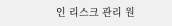인 리스크 관리 원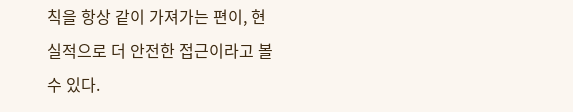칙을 항상 같이 가져가는 편이, 현실적으로 더 안전한 접근이라고 볼 수 있다.